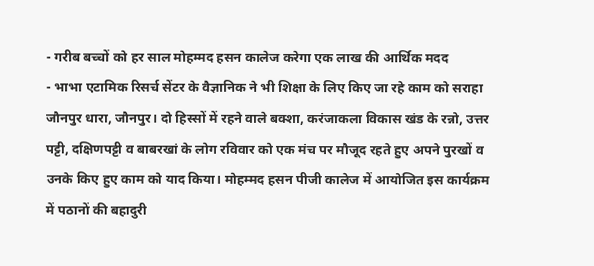- गरीब बच्चों को हर साल मोहम्मद हसन कालेज करेगा एक लाख की आर्थिक मदद
- भाभा एटामिक रिसर्च सेंटर के वैज्ञानिक ने भी शिक्षा के लिए किए जा रहे काम को सराहा
जौनपुर धारा, जौनपुर। दो हिस्सों में रहने वाले बक्शा, करंजाकला विकास खंड के रन्नो, उत्तर पट्टी, दक्षिणपट्टी व बाबरखां के लोग रविवार को एक मंच पर मौजूद रहते हुए अपने पुरखों व उनके किए हुए काम को याद किया। मोहम्मद हसन पीजी कालेज में आयोजित इस कार्यक्रम में पठानों की बहादुरी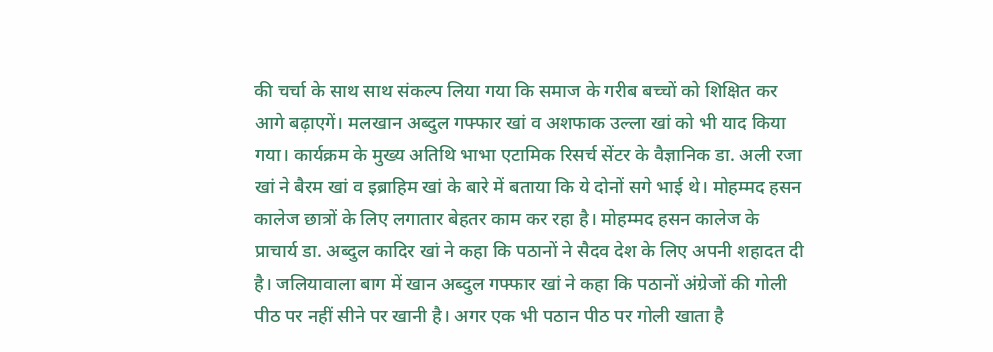की चर्चा के साथ साथ संकल्प लिया गया कि समाज के गरीब बच्चों को शिक्षित कर आगे बढ़ाएगें। मलखान अब्दुल गफ्फार खां व अशफाक उल्ला खां को भी याद किया गया। कार्यक्रम के मुख्य अतिथि भाभा एटामिक रिसर्च सेंटर के वैज्ञानिक डा. अली रजा खां ने बैरम खां व इब्राहिम खां के बारे में बताया कि ये दोनों सगे भाई थे। मोहम्मद हसन कालेज छात्रों के लिए लगातार बेहतर काम कर रहा है। मोहम्मद हसन कालेज के प्राचार्य डा. अब्दुल कादिर खां ने कहा कि पठानों ने सैदव देश के लिए अपनी शहादत दी है। जलियावाला बाग में खान अब्दुल गफ्फार खां ने कहा कि पठानों अंग्रेजों की गोली पीठ पर नहीं सीने पर खानी है। अगर एक भी पठान पीठ पर गोली खाता है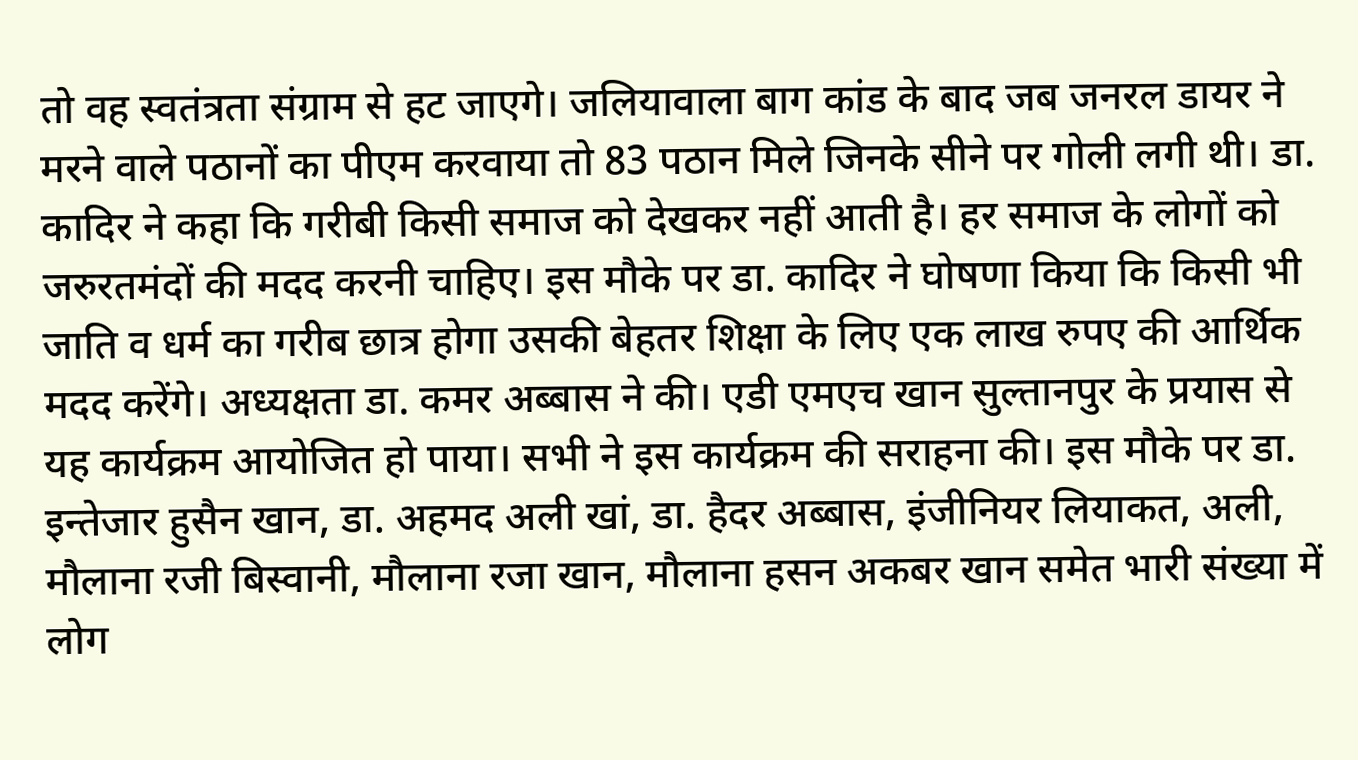तो वह स्वतंत्रता संग्राम से हट जाएगे। जलियावाला बाग कांड के बाद जब जनरल डायर ने मरने वाले पठानों का पीएम करवाया तो 83 पठान मिले जिनके सीने पर गोली लगी थी। डा. कादिर ने कहा कि गरीबी किसी समाज को देखकर नहीं आती है। हर समाज के लोगों को जरुरतमंदों की मदद करनी चाहिए। इस मौके पर डा. कादिर ने घोषणा किया कि किसी भी जाति व धर्म का गरीब छात्र होगा उसकी बेहतर शिक्षा के लिए एक लाख रुपए की आर्थिक मदद करेंगे। अध्यक्षता डा. कमर अब्बास ने की। एडी एमएच खान सुल्तानपुर के प्रयास से यह कार्यक्रम आयोजित हो पाया। सभी ने इस कार्यक्रम की सराहना की। इस मौके पर डा. इन्तेजार हुसैन खान, डा. अहमद अली खां, डा. हैदर अब्बास, इंजीनियर लियाकत, अली, मौलाना रजी बिस्वानी, मौलाना रजा खान, मौलाना हसन अकबर खान समेत भारी संख्या में लोग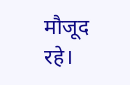मौजूद रहे।